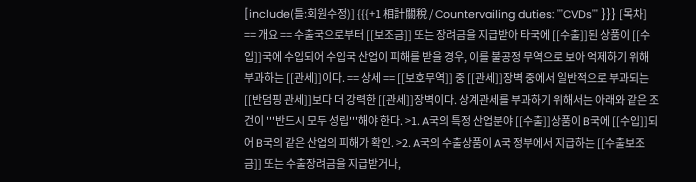[include(틀:회원수정)] {{{+1 相計關稅 / Countervailing duties: '''CVDs''' }}} [목차] == 개요 == 수출국으로부터 [[보조금]] 또는 장려금을 지급받아 타국에 [[수출]]된 상품이 [[수입]]국에 수입되어 수입국 산업이 피해를 받을 경우, 이를 불공정 무역으로 보아 억제하기 위해 부과하는 [[관세]]이다. == 상세 == [[보호무역]] 중 [[관세]]장벽 중에서 일반적으로 부과되는 [[반덤핑 관세]]보다 더 강력한 [[관세]]장벽이다. 상계관세를 부과하기 위해서는 아래와 같은 조건이 '''반드시 모두 성립'''해야 한다. >1. A국의 특정 산업분야 [[수출]]상품이 B국에 [[수입]]되어 B국의 같은 산업의 피해가 확인. >2. A국의 수출상품이 A국 정부에서 지급하는 [[수출보조금]] 또는 수출장려금을 지급받거나,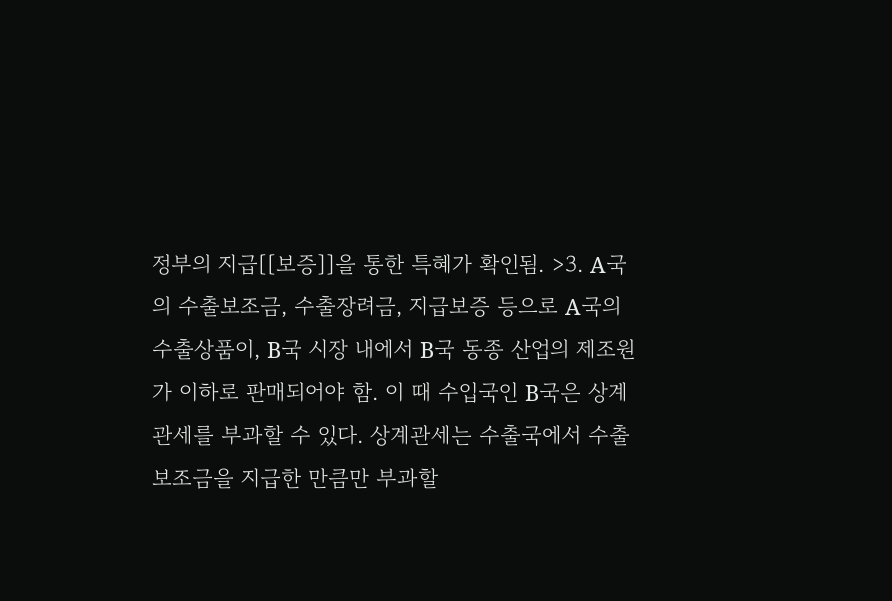정부의 지급[[보증]]을 통한 특혜가 확인됨. >3. A국의 수출보조금, 수출장려금, 지급보증 등으로 A국의 수출상품이, B국 시장 내에서 B국 동종 산업의 제조원가 이하로 판매되어야 함. 이 때 수입국인 B국은 상계관세를 부과할 수 있다. 상계관세는 수출국에서 수출보조금을 지급한 만큼만 부과할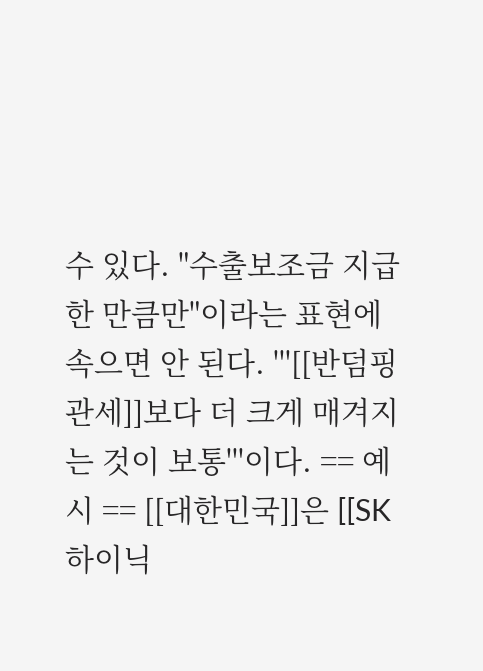수 있다. "수출보조금 지급한 만큼만"이라는 표현에 속으면 안 된다. '''[[반덤핑 관세]]보다 더 크게 매겨지는 것이 보통'''이다. == 예시 == [[대한민국]]은 [[SK하이닉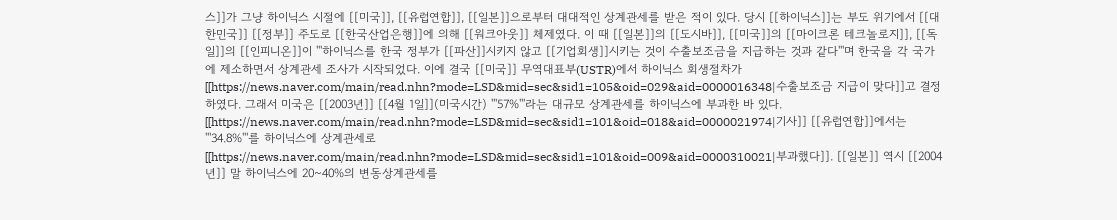스]]가 그냥 하이닉스 시절에 [[미국]], [[유럽연합]], [[일본]]으로부터 대대적인 상계관세를 받은 적이 있다. 당시 [[하이닉스]]는 부도 위기에서 [[대한민국]] [[정부]] 주도로 [[한국산업은행]]에 의해 [[워크아웃]] 체제였다. 이 때 [[일본]]의 [[도시바]], [[미국]]의 [[마이크론 테크놀로지]], [[독일]]의 [[인피니온]]이 '''하이닉스를 한국 정부가 [[파산]]시키지 않고 [[기업회생]]시키는 것이 수출보조금을 지급하는 것과 같다'''며 한국을 각 국가에 제소하면서 상계관세 조사가 시작되었다. 이에 결국 [[미국]] 무역대표부(USTR)에서 하이닉스 회생절차가 [[https://news.naver.com/main/read.nhn?mode=LSD&mid=sec&sid1=105&oid=029&aid=0000016348|수출보조금 지급이 맞다]]고 결정하였다. 그래서 미국은 [[2003년]] [[4월 1일]](미국시간) '''57%'''라는 대규모 상계관세를 하이닉스에 부과한 바 있다. [[https://news.naver.com/main/read.nhn?mode=LSD&mid=sec&sid1=101&oid=018&aid=0000021974|기사]] [[유럽연합]]에서는 '''34.8%'''를 하이닉스에 상계관세로 [[https://news.naver.com/main/read.nhn?mode=LSD&mid=sec&sid1=101&oid=009&aid=0000310021|부과했다]]. [[일본]] 역시 [[2004년]] 말 하이닉스에 20~40%의 변동상계관세를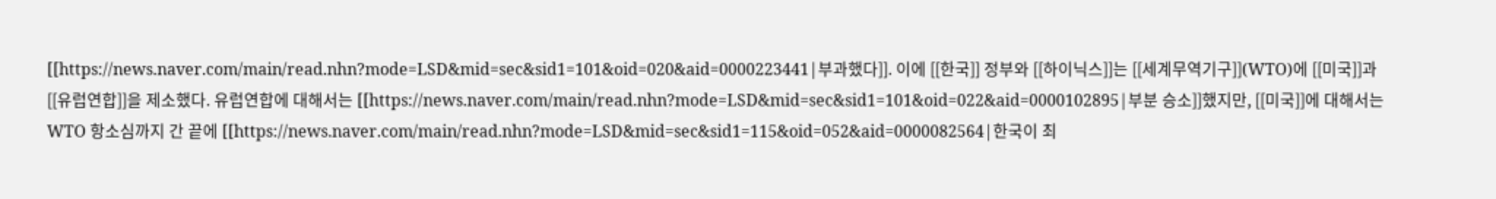[[https://news.naver.com/main/read.nhn?mode=LSD&mid=sec&sid1=101&oid=020&aid=0000223441|부과했다]]. 이에 [[한국]] 정부와 [[하이닉스]]는 [[세계무역기구]](WTO)에 [[미국]]과 [[유럽연합]]을 제소했다. 유럽연합에 대해서는 [[https://news.naver.com/main/read.nhn?mode=LSD&mid=sec&sid1=101&oid=022&aid=0000102895|부분 승소]]했지만, [[미국]]에 대해서는 WTO 항소심까지 간 끝에 [[https://news.naver.com/main/read.nhn?mode=LSD&mid=sec&sid1=115&oid=052&aid=0000082564|한국이 최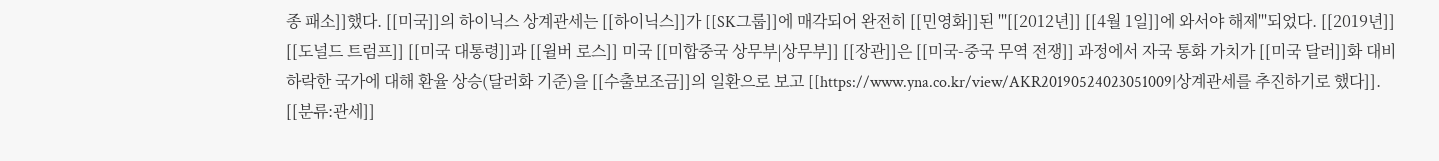종 패소]]했다. [[미국]]의 하이닉스 상계관세는 [[하이닉스]]가 [[SK그룹]]에 매각되어 완전히 [[민영화]]된 '''[[2012년]] [[4월 1일]]에 와서야 해제'''되었다. [[2019년]] [[도널드 트럼프]] [[미국 대통령]]과 [[윌버 로스]] 미국 [[미합중국 상무부|상무부]] [[장관]]은 [[미국-중국 무역 전쟁]] 과정에서 자국 통화 가치가 [[미국 달러]]화 대비 하락한 국가에 대해 환율 상승(달러화 기준)을 [[수출보조금]]의 일환으로 보고 [[https://www.yna.co.kr/view/AKR20190524023051009|상계관세를 추진하기로 했다]]. [[분류:관세]]